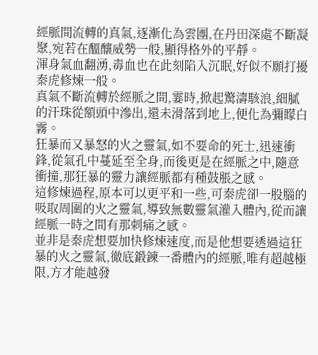經脈間流轉的真氣,逐漸化為雲團,在丹田深處不斷凝聚,宛若在醞釀威勢一般,顯得格外的平靜。
渾身氣血翻湧,毒血也在此刻陷入沉眠,好似不願打擾秦虎修煉一般。
真氣不斷流轉於經脈之間,霎時,掀起驚濤駭浪,細膩的汗珠從額頭中滲出,還未滑落到地上,便化為彌矇白霧。
狂暴而又暴怒的火之靈氣,如不要命的死士,迅速衝鋒,從氣孔中蔓延至全身,而後更是在經脈之中,隨意衝撞,那狂暴的靈力讓經脈都有種鼓脹之感。
這修煉過程,原本可以更平和一些,可秦虎卻一股腦的吸取周圍的火之靈氣,導致無數靈氣灌入體內,從而讓經脈一時之間有那刺痛之感。
並非是秦虎想要加快修煉速度,而是他想要透過這狂暴的火之靈氣,徹底鍛鍊一番體內的經脈,唯有超越極限,方才能越發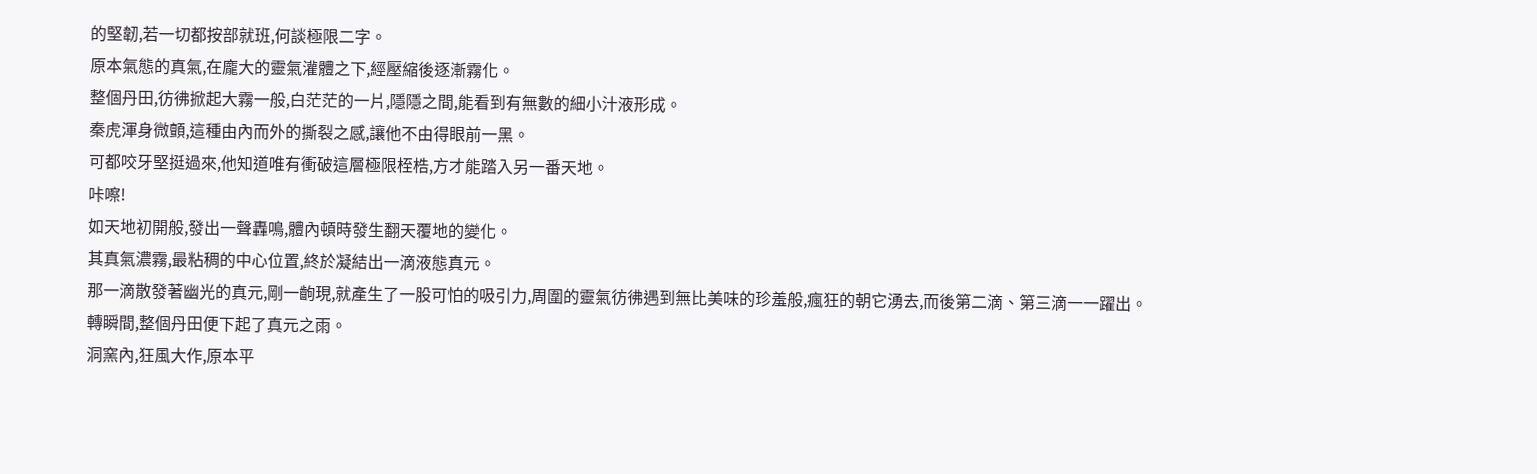的堅韌,若一切都按部就班,何談極限二字。
原本氣態的真氣,在龐大的靈氣灌體之下,經壓縮後逐漸霧化。
整個丹田,彷彿掀起大霧一般,白茫茫的一片,隱隱之間,能看到有無數的細小汁液形成。
秦虎渾身微顫,這種由內而外的撕裂之感,讓他不由得眼前一黑。
可都咬牙堅挺過來,他知道唯有衝破這層極限桎梏,方才能踏入另一番天地。
咔嚓!
如天地初開般,發出一聲轟鳴,體內頓時發生翻天覆地的變化。
其真氣濃霧,最粘稠的中心位置,終於凝結出一滴液態真元。
那一滴散發著幽光的真元,剛一齣現,就產生了一股可怕的吸引力,周圍的靈氣彷彿遇到無比美味的珍羞般,瘋狂的朝它湧去,而後第二滴、第三滴一一躍出。
轉瞬間,整個丹田便下起了真元之雨。
洞窯內,狂風大作,原本平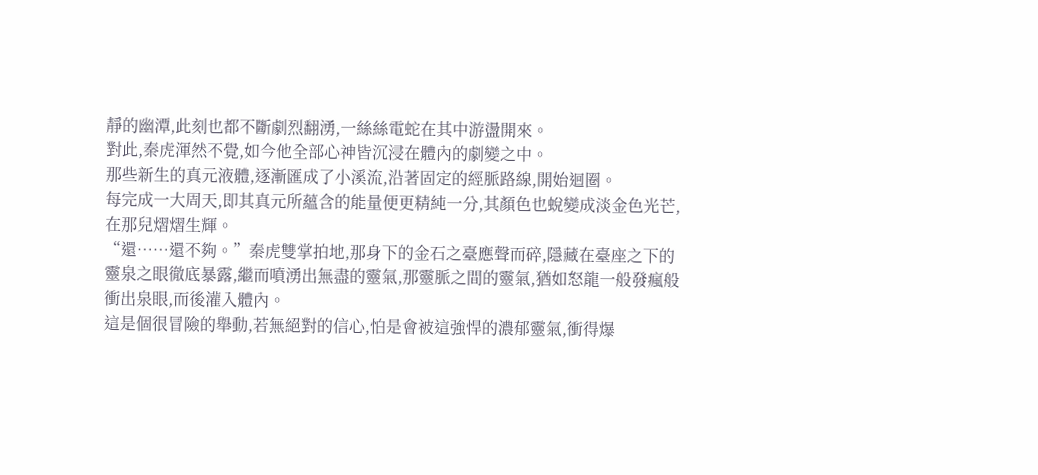靜的幽潭,此刻也都不斷劇烈翻湧,一絲絲電蛇在其中游盪開來。
對此,秦虎渾然不覺,如今他全部心神皆沉浸在體內的劇變之中。
那些新生的真元液體,逐漸匯成了小溪流,沿著固定的經脈路線,開始迴圈。
每完成一大周天,即其真元所蘊含的能量便更精純一分,其顏色也蛻變成淡金色光芒,在那兒熠熠生輝。
“還……還不夠。”秦虎雙掌拍地,那身下的金石之臺應聲而碎,隱藏在臺座之下的靈泉之眼徹底暴露,繼而噴湧出無盡的靈氣,那靈脈之間的靈氣,猶如怒龍一般發瘋般衝出泉眼,而後灌入體內。
這是個很冒險的舉動,若無絕對的信心,怕是會被這強悍的濃郁靈氣,衝得爆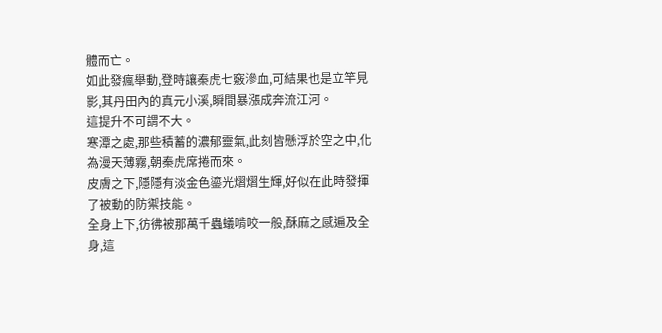體而亡。
如此發瘋舉動,登時讓秦虎七竅滲血,可結果也是立竿見影,其丹田內的真元小溪,瞬間暴漲成奔流江河。
這提升不可謂不大。
寒潭之處,那些積蓄的濃郁靈氣,此刻皆懸浮於空之中,化為漫天薄霧,朝秦虎席捲而來。
皮膚之下,隱隱有淡金色鎏光熠熠生輝,好似在此時發揮了被動的防禦技能。
全身上下,彷彿被那萬千蟲蟻啃咬一般,酥麻之感遍及全身,這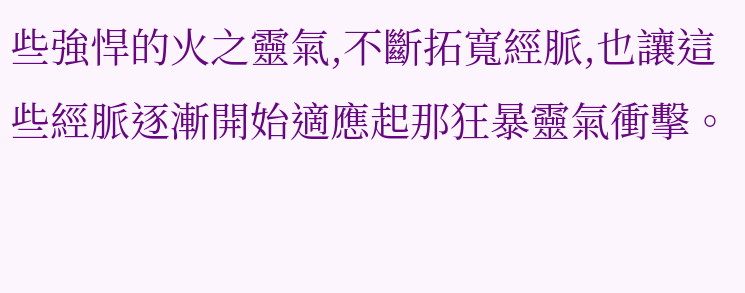些強悍的火之靈氣,不斷拓寬經脈,也讓這些經脈逐漸開始適應起那狂暴靈氣衝擊。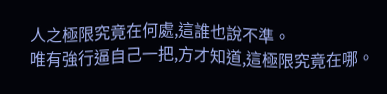人之極限究竟在何處,這誰也說不準。
唯有強行逼自己一把,方才知道,這極限究竟在哪。